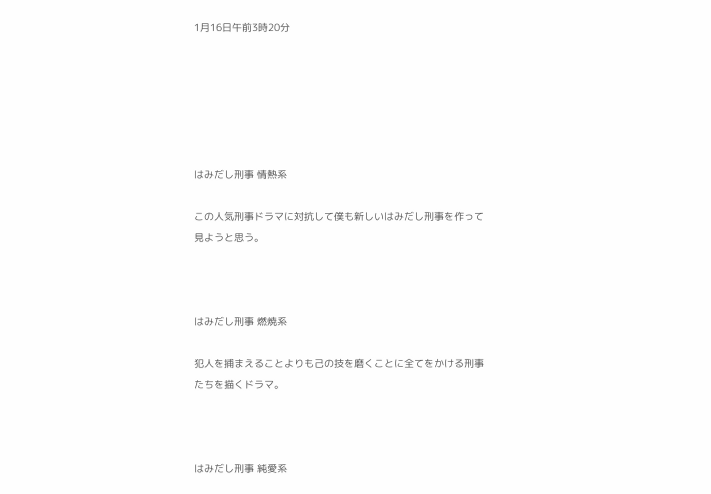1月16日午前3時20分






はみだし刑事 情熱系

この人気刑事ドラマに対抗して僕も新しいはみだし刑事を作って見ようと思う。



はみだし刑事 燃焼系

犯人を捕まえることよりも己の技を磨くことに全てをかける刑事たちを描くドラマ。



はみだし刑事 純愛系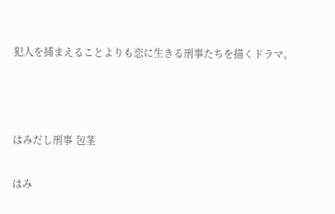犯人を捕まえることよりも恋に生きる刑事たちを描くドラマ。



はみだし刑事 包茎

はみ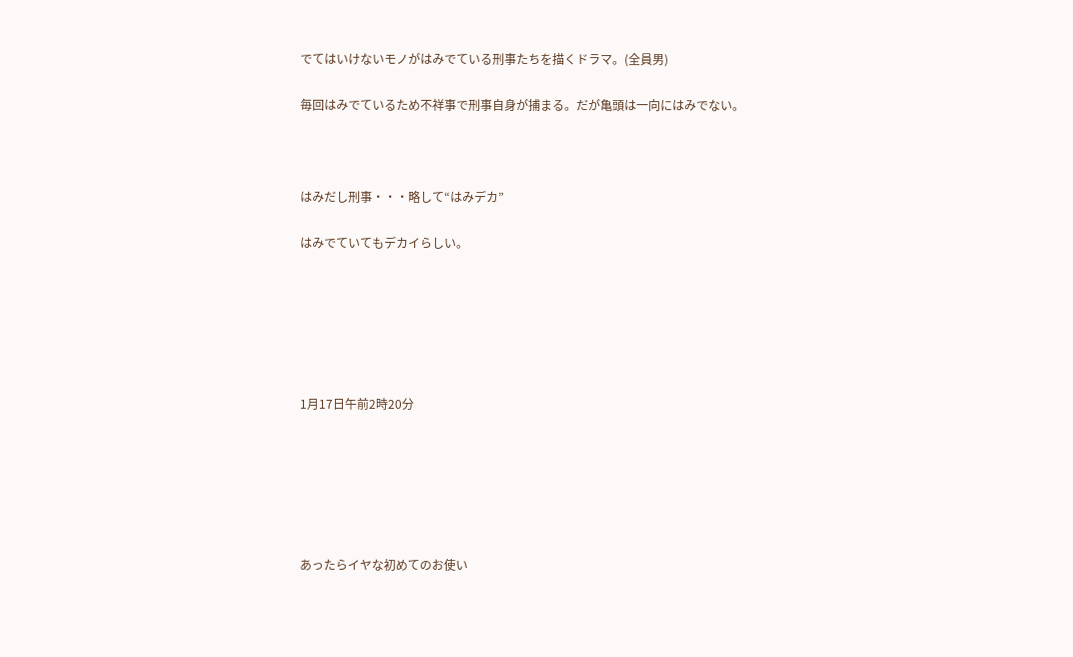でてはいけないモノがはみでている刑事たちを描くドラマ。(全員男)

毎回はみでているため不祥事で刑事自身が捕まる。だが亀頭は一向にはみでない。



はみだし刑事・・・略して“はみデカ”

はみでていてもデカイらしい。






1月17日午前2時20分






あったらイヤな初めてのお使い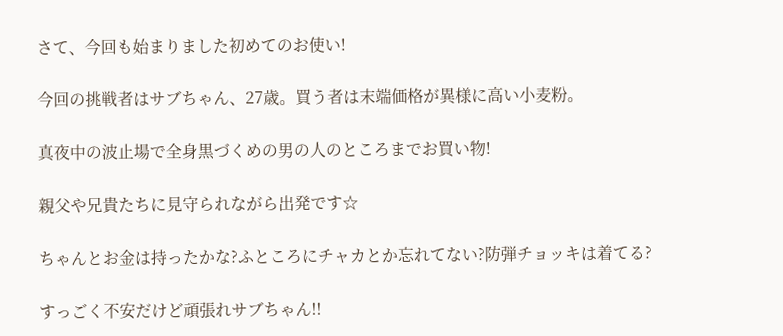さて、今回も始まりました初めてのお使い!

今回の挑戦者はサブちゃん、27歳。買う者は末端価格が異様に高い小麦粉。

真夜中の波止場で全身黒づくめの男の人のところまでお買い物!

親父や兄貴たちに見守られながら出発です☆

ちゃんとお金は持ったかな?ふところにチャカとか忘れてない?防弾チョッキは着てる?

すっごく不安だけど頑張れサブちゃん!!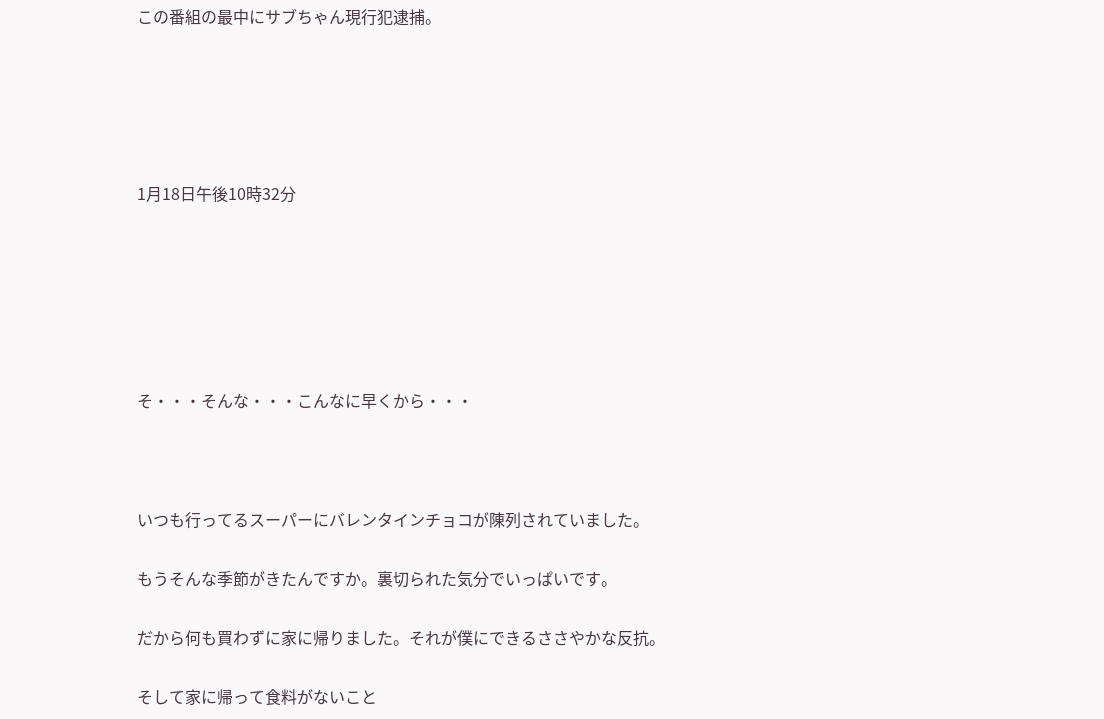この番組の最中にサブちゃん現行犯逮捕。





1月18日午後10時32分






そ・・・そんな・・・こんなに早くから・・・



いつも行ってるスーパーにバレンタインチョコが陳列されていました。

もうそんな季節がきたんですか。裏切られた気分でいっぱいです。

だから何も買わずに家に帰りました。それが僕にできるささやかな反抗。

そして家に帰って食料がないこと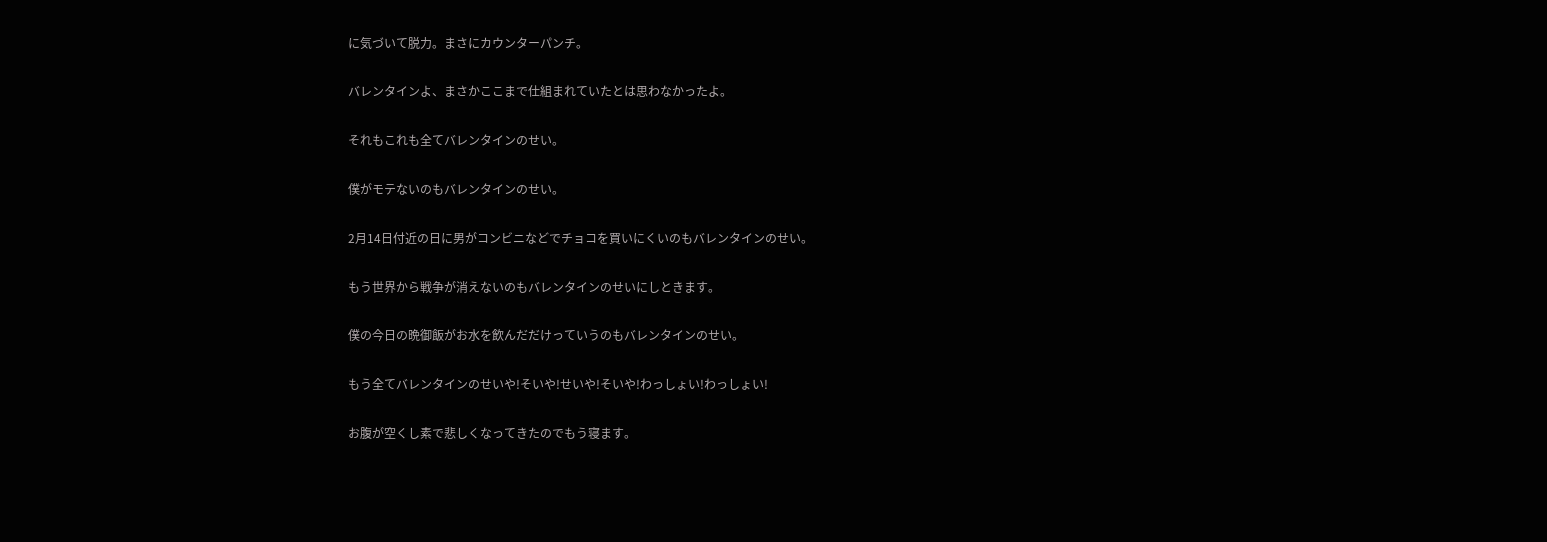に気づいて脱力。まさにカウンターパンチ。

バレンタインよ、まさかここまで仕組まれていたとは思わなかったよ。

それもこれも全てバレンタインのせい。

僕がモテないのもバレンタインのせい。

2月14日付近の日に男がコンビニなどでチョコを買いにくいのもバレンタインのせい。

もう世界から戦争が消えないのもバレンタインのせいにしときます。

僕の今日の晩御飯がお水を飲んだだけっていうのもバレンタインのせい。

もう全てバレンタインのせいや!そいや!せいや!そいや!わっしょい!わっしょい!

お腹が空くし素で悲しくなってきたのでもう寝ます。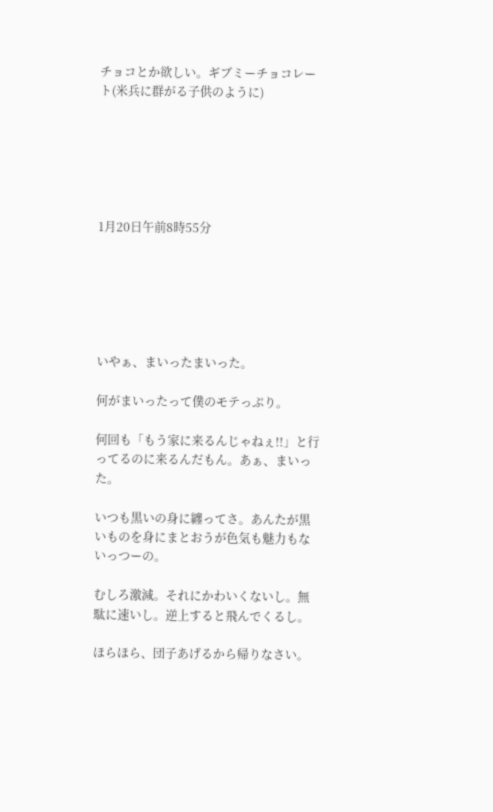チョコとか欲しい。ギブミーチョコレート(米兵に群がる子供のように)






1月20日午前8時55分






いやぁ、まいったまいった。

何がまいったって僕のモテっぷり。

何回も「もう家に来るんじゃねぇ!!」と行ってるのに来るんだもん。あぁ、まいった。

いつも黒いの身に纏ってさ。あんたが黒いものを身にまとおうが色気も魅力もないっつーの。

むしろ激減。それにかわいくないし。無駄に速いし。逆上すると飛んでくるし。

ほらほら、団子あげるから帰りなさい。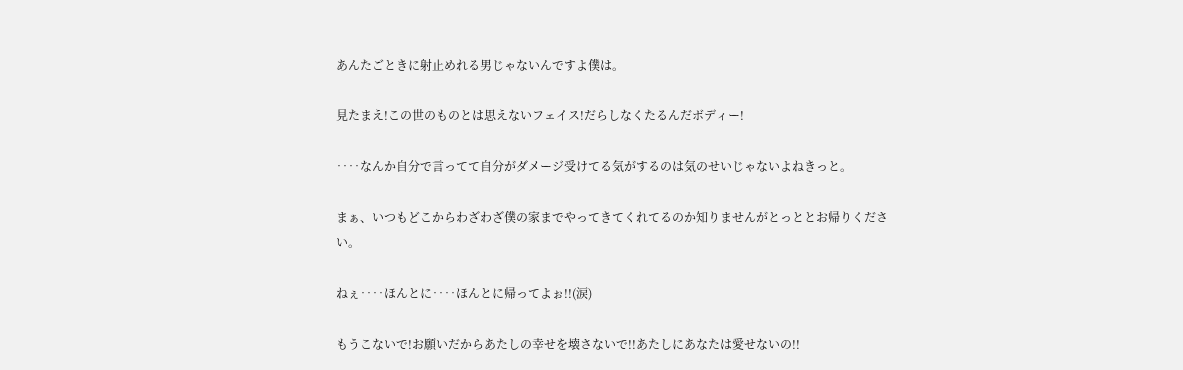あんたごときに射止めれる男じゃないんですよ僕は。

見たまえ!この世のものとは思えないフェイス!だらしなくたるんだボディー!

‥‥なんか自分で言ってて自分がダメージ受けてる気がするのは気のせいじゃないよねきっと。

まぁ、いつもどこからわざわざ僕の家までやってきてくれてるのか知りませんがとっととお帰りください。

ねぇ‥‥ほんとに‥‥ほんとに帰ってよぉ!!(涙)

もうこないで!お願いだからあたしの幸せを壊さないで!!あたしにあなたは愛せないの!!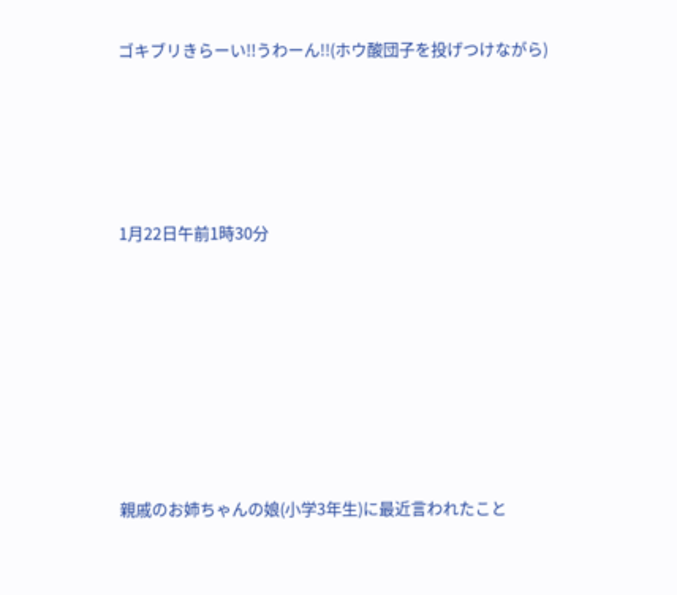ゴキブリきらーい!!うわーん!!(ホウ酸団子を投げつけながら)





1月22日午前1時30分








親戚のお姉ちゃんの娘(小学3年生)に最近言われたこと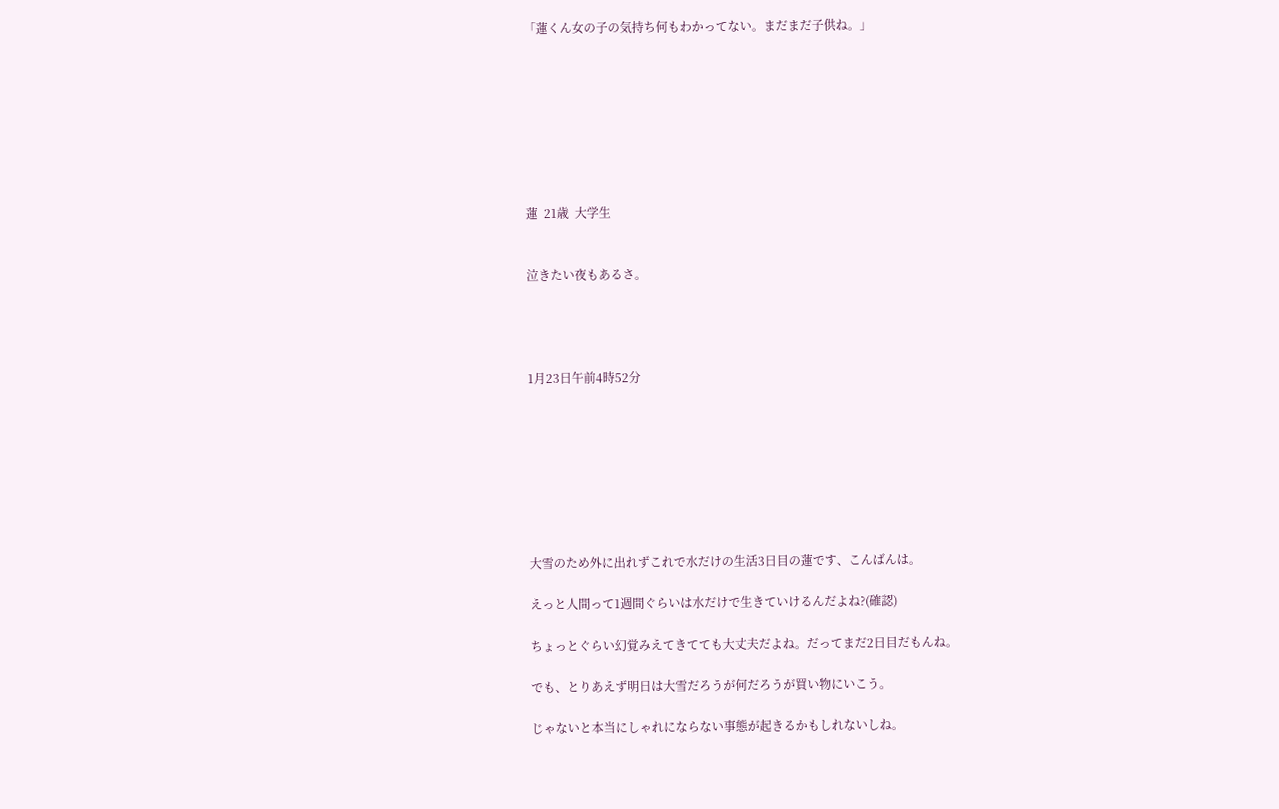「蓮くん女の子の気持ち何もわかってない。まだまだ子供ね。」








蓮  21歳  大学生


泣きたい夜もあるさ。




1月23日午前4時52分








大雪のため外に出れずこれで水だけの生活3日目の蓮です、こんばんは。

えっと人間って1週間ぐらいは水だけで生きていけるんだよね?(確認)

ちょっとぐらい幻覚みえてきてても大丈夫だよね。だってまだ2日目だもんね。

でも、とりあえず明日は大雪だろうが何だろうが買い物にいこう。

じゃないと本当にしゃれにならない事態が起きるかもしれないしね。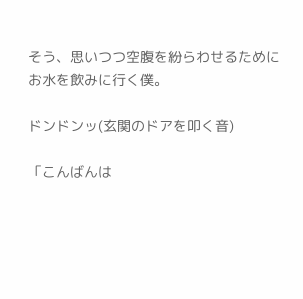そう、思いつつ空腹を紛らわせるためにお水を飲みに行く僕。

ドンドンッ(玄関のドアを叩く音)

「こんばんは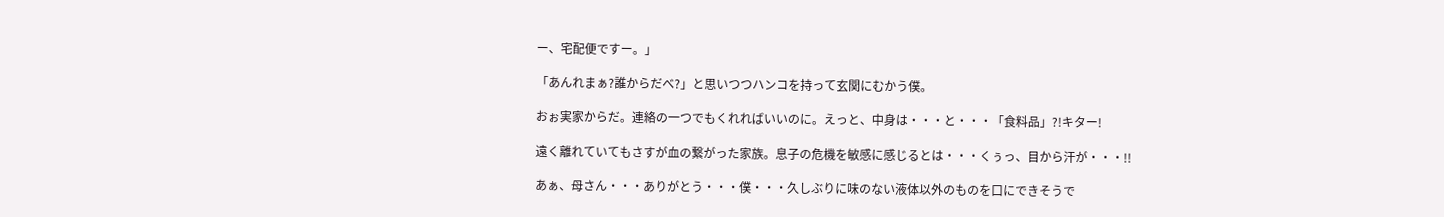ー、宅配便ですー。」

「あんれまぁ?誰からだべ?」と思いつつハンコを持って玄関にむかう僕。

おぉ実家からだ。連絡の一つでもくれればいいのに。えっと、中身は・・・と・・・「食料品」?!キター!

遠く離れていてもさすが血の繋がった家族。息子の危機を敏感に感じるとは・・・くぅっ、目から汗が・・・!!

あぁ、母さん・・・ありがとう・・・僕・・・久しぶりに味のない液体以外のものを口にできそうで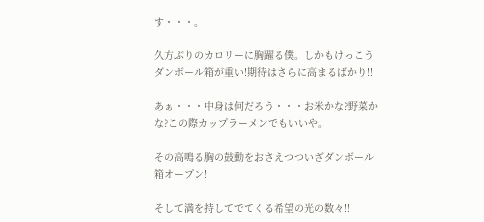す・・・。

久方ぶりのカロリーに胸躍る僕。しかもけっこうダンボール箱が重い!期待はさらに高まるばかり!!

あぁ・・・中身は何だろう・・・お米かな?野菜かな?この際カップラーメンでもいいや。

その高鳴る胸の鼓動をおさえつついざダンボール箱オープン!

そして満を持してでてくる希望の光の数々!!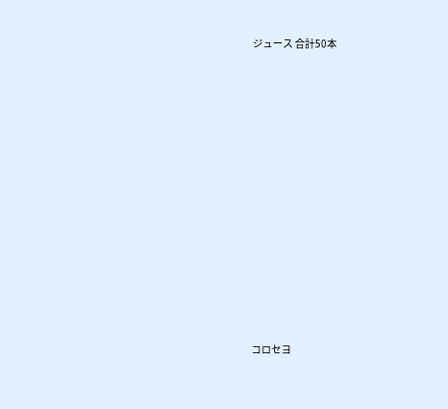ジュース 合計50本

















コロセヨ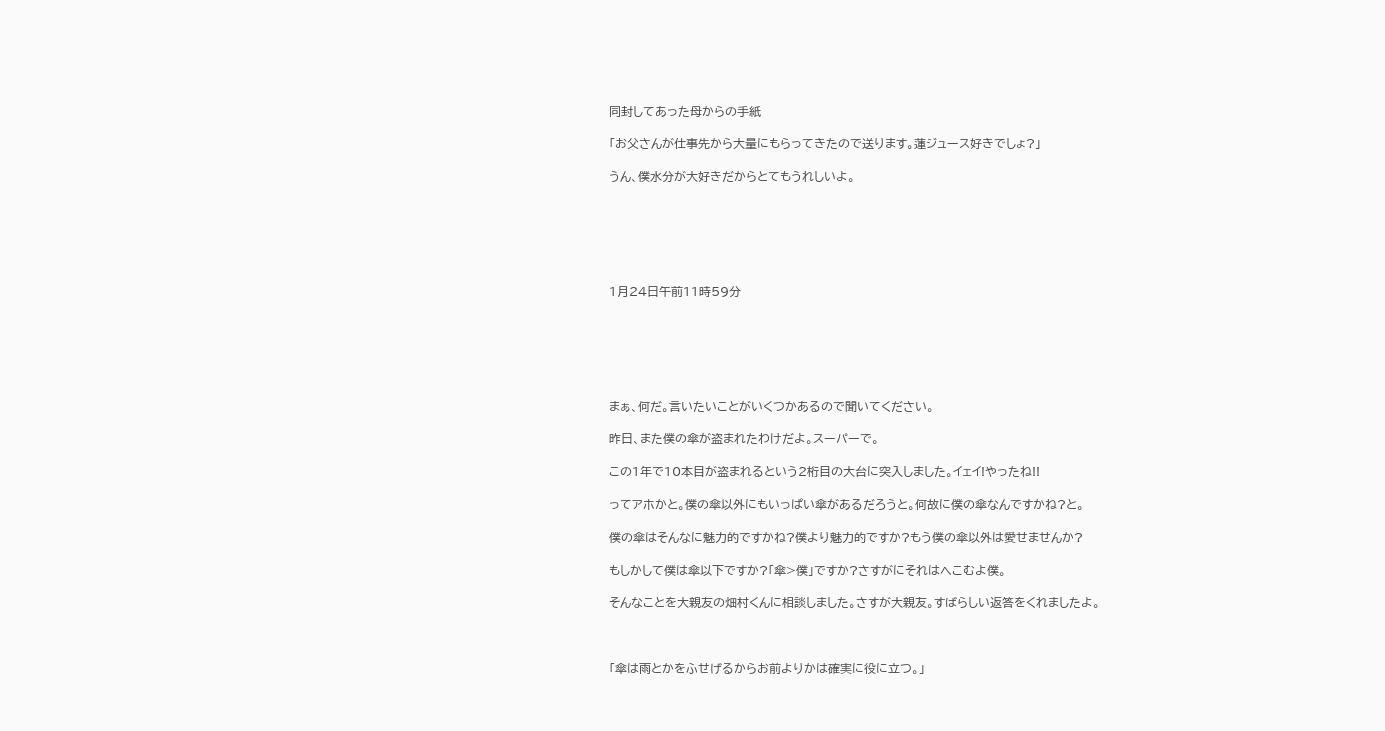同封してあった母からの手紙

「お父さんが仕事先から大量にもらってきたので送ります。蓮ジュース好きでしょ?」

うん、僕水分が大好きだからとてもうれしいよ。






1月24日午前11時59分






まぁ、何だ。言いたいことがいくつかあるので聞いてください。

昨日、また僕の傘が盗まれたわけだよ。スーパーで。

この1年で10本目が盗まれるという2桁目の大台に突入しました。イェイ!やったね!!

ってアホかと。僕の傘以外にもいっぱい傘があるだろうと。何故に僕の傘なんですかね?と。

僕の傘はそんなに魅力的ですかね?僕より魅力的ですか?もう僕の傘以外は愛せませんか?

もしかして僕は傘以下ですか?「傘>僕」ですか?さすがにそれはへこむよ僕。

そんなことを大親友の畑村くんに相談しました。さすが大親友。すばらしい返答をくれましたよ。



「傘は雨とかをふせげるからお前よりかは確実に役に立つ。」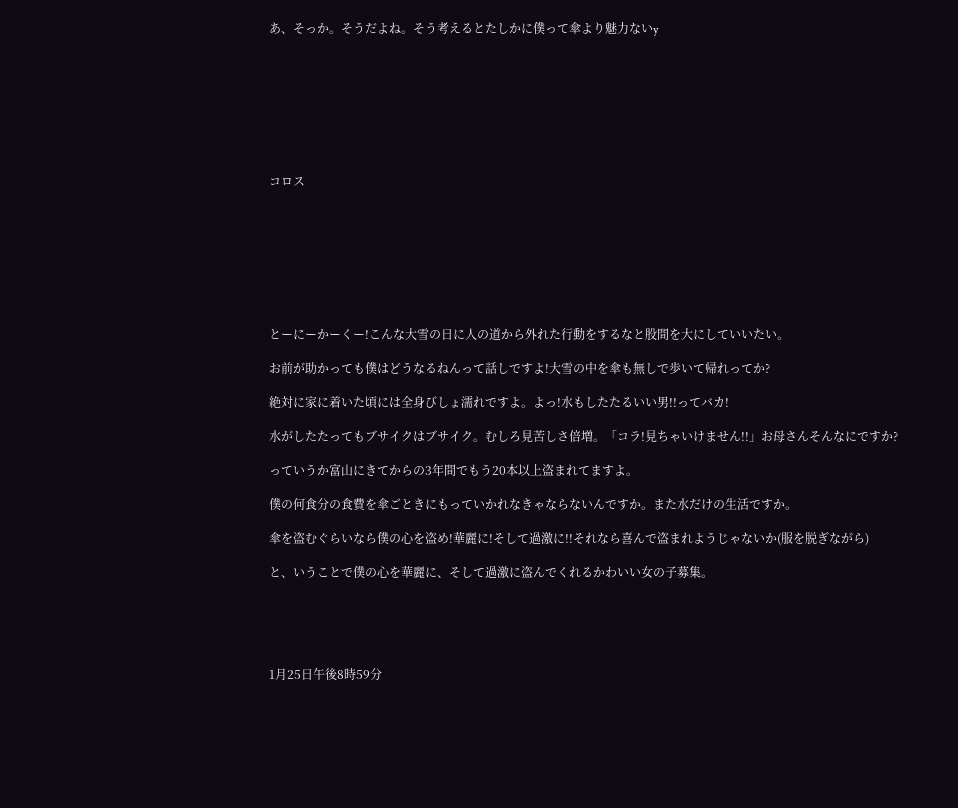あ、そっか。そうだよね。そう考えるとたしかに僕って傘より魅力ないy








コロス








とーにーかーくー!こんな大雪の日に人の道から外れた行動をするなと股間を大にしていいたい。

お前が助かっても僕はどうなるねんって話しですよ!大雪の中を傘も無しで歩いて帰れってか?

絶対に家に着いた頃には全身びしょ濡れですよ。よっ!水もしたたるいい男!!ってバカ!

水がしたたってもブサイクはブサイク。むしろ見苦しさ倍増。「コラ!見ちゃいけません!!」お母さんそんなにですか?

っていうか富山にきてからの3年間でもう20本以上盗まれてますよ。

僕の何食分の食費を傘ごときにもっていかれなきゃならないんですか。また水だけの生活ですか。

傘を盗むぐらいなら僕の心を盗め!華麗に!そして過激に!!それなら喜んで盗まれようじゃないか(服を脱ぎながら)

と、いうことで僕の心を華麗に、そして過激に盗んでくれるかわいい女の子募集。





1月25日午後8時59分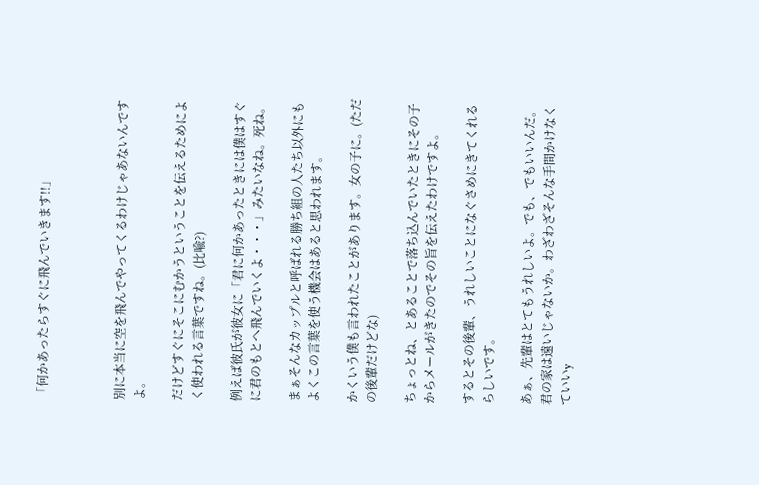「何かあったらすぐに飛んでいきます!!」



別に本当に空を飛んでやってくるわけじゃあないんですよ。

だけどすぐにそこにむかうということを伝えるためによく使われる言葉ですね。(比喩?)

例えば彼氏が彼女に「君に何かあったときには僕はすぐに君のもとへ飛んでいくよ・・・」みたいなね。死ね。

まぁそんなカップルと呼ばれる勝ち組の人たち以外にもよくこの言葉を使う機会はあると思われます。

かくいう僕も言われたことがあります。女の子に。(ただの後輩だけどな)

ちょっとね、とあることで落ち込んでいたときにその子からメールがきたのでその旨を伝えたわけですよ。

するとその後輩、うれしいことになぐさめにきてくれるらしいです。

あぁ、先輩はとてもうれしいよ。でも、でもいいんだ。君の家は遠いじゃないか。わざわざそんな手間かけなくていいy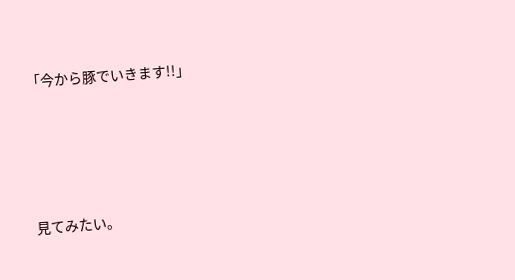「今から豚でいきます!!」







見てみたい。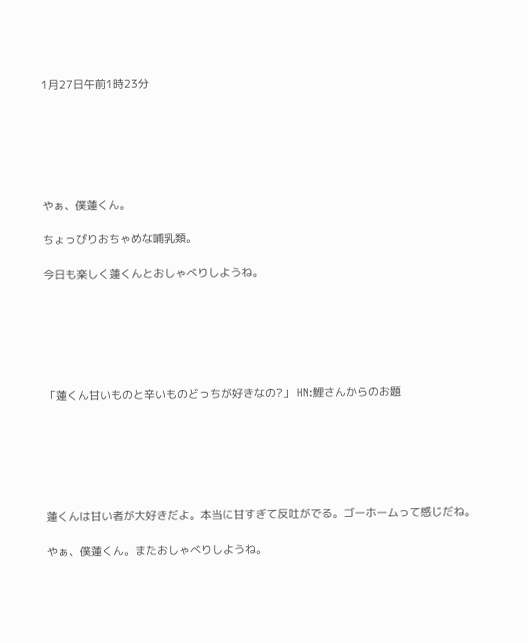1月27日午前1時23分






やぁ、僕蓮くん。

ちょっぴりおちゃめな哺乳類。

今日も楽しく蓮くんとおしゃべりしようね。






「蓮くん甘いものと辛いものどっちが好きなの?」 HN:鯉さんからのお題






蓮くんは甘い者が大好きだよ。本当に甘すぎて反吐がでる。ゴーホームって感じだね。

やぁ、僕蓮くん。またおしゃべりしようね。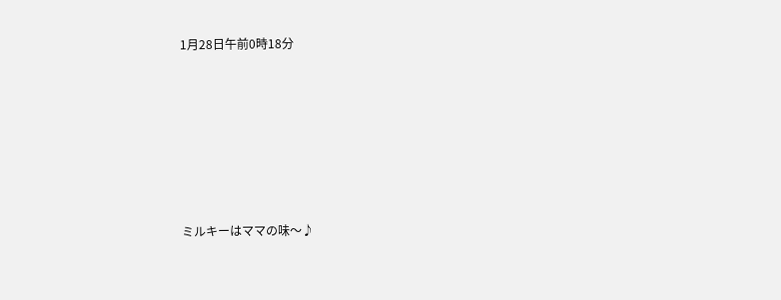1月28日午前0時18分






ミルキーはママの味〜♪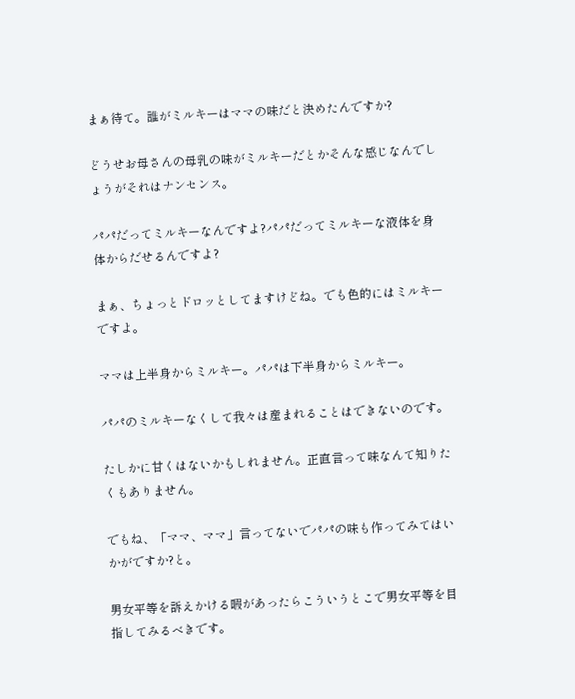まぁ待て。誰がミルキーはママの味だと決めたんですか?

どうせお母さんの母乳の味がミルキーだとかそんな感じなんでしょうがそれはナンセンス。

パパだってミルキーなんですよ?パパだってミルキーな液体を身体からだせるんですよ?

まぁ、ちょっとドロッとしてますけどね。でも色的にはミルキーですよ。

ママは上半身からミルキー。パパは下半身からミルキー。

パパのミルキーなくして我々は産まれることはできないのです。

たしかに甘くはないかもしれません。正直言って味なんて知りたくもありません。

でもね、「ママ、ママ」言ってないでパパの味も作ってみてはいかがですか?と。

男女平等を訴えかける暇があったらこういうとこで男女平等を目指してみるべきです。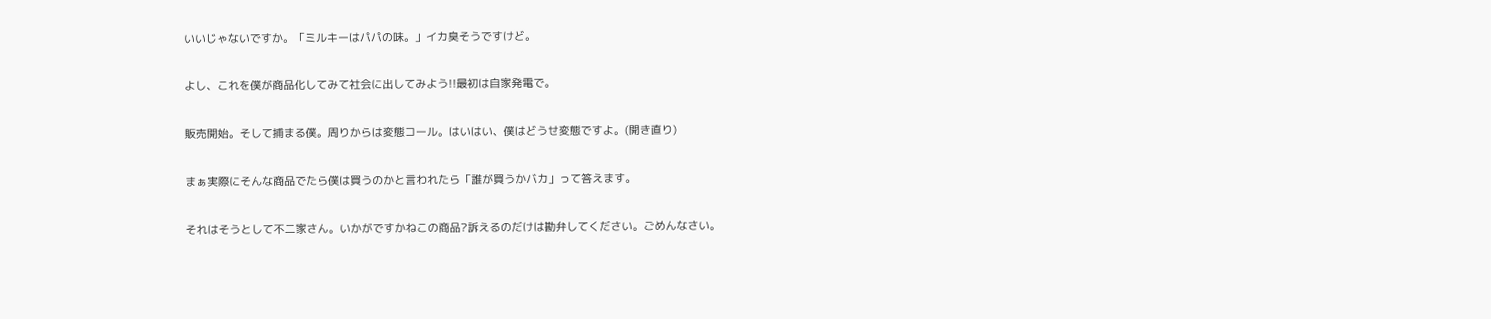いいじゃないですか。「ミルキーはパパの味。」イカ臭そうですけど。

よし、これを僕が商品化してみて社会に出してみよう!!最初は自家発電で。

販売開始。そして捕まる僕。周りからは変態コール。はいはい、僕はどうせ変態ですよ。(開き直り)

まぁ実際にそんな商品でたら僕は買うのかと言われたら「誰が買うかバカ」って答えます。

それはそうとして不二家さん。いかがですかねこの商品?訴えるのだけは勘弁してください。ごめんなさい。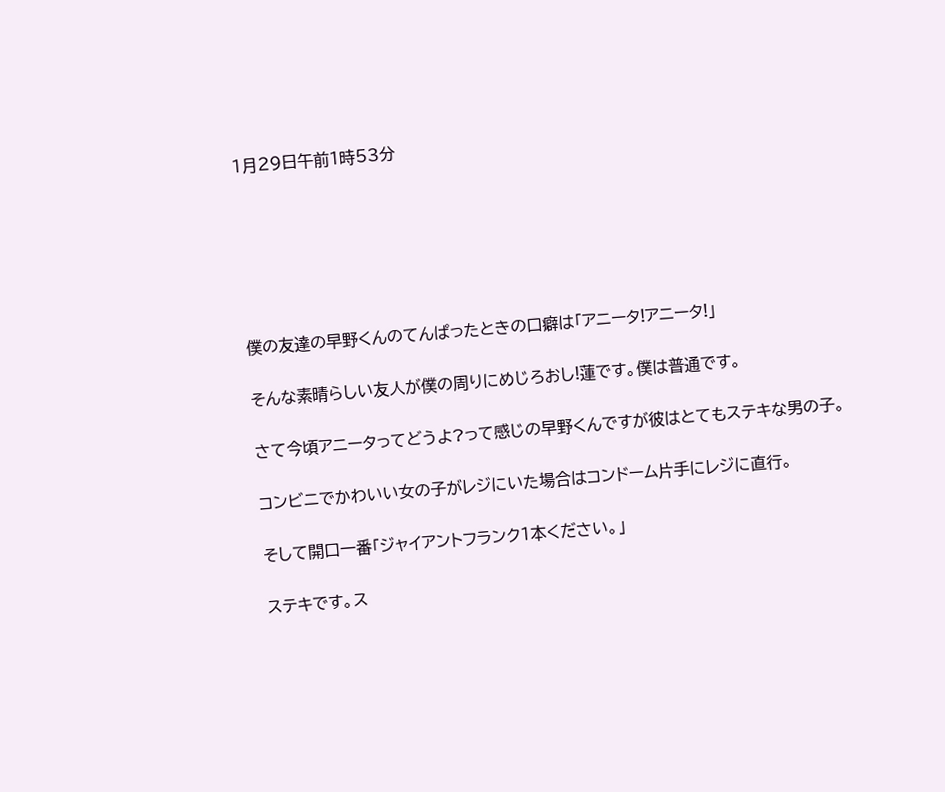1月29日午前1時53分






僕の友達の早野くんのてんぱったときの口癖は「アニータ!アニータ!」

そんな素晴らしい友人が僕の周りにめじろおし!蓮です。僕は普通です。

さて今頃アニータってどうよ?って感じの早野くんですが彼はとてもステキな男の子。

コンビニでかわいい女の子がレジにいた場合はコンドーム片手にレジに直行。

そして開口一番「ジャイアントフランク1本ください。」

ステキです。ス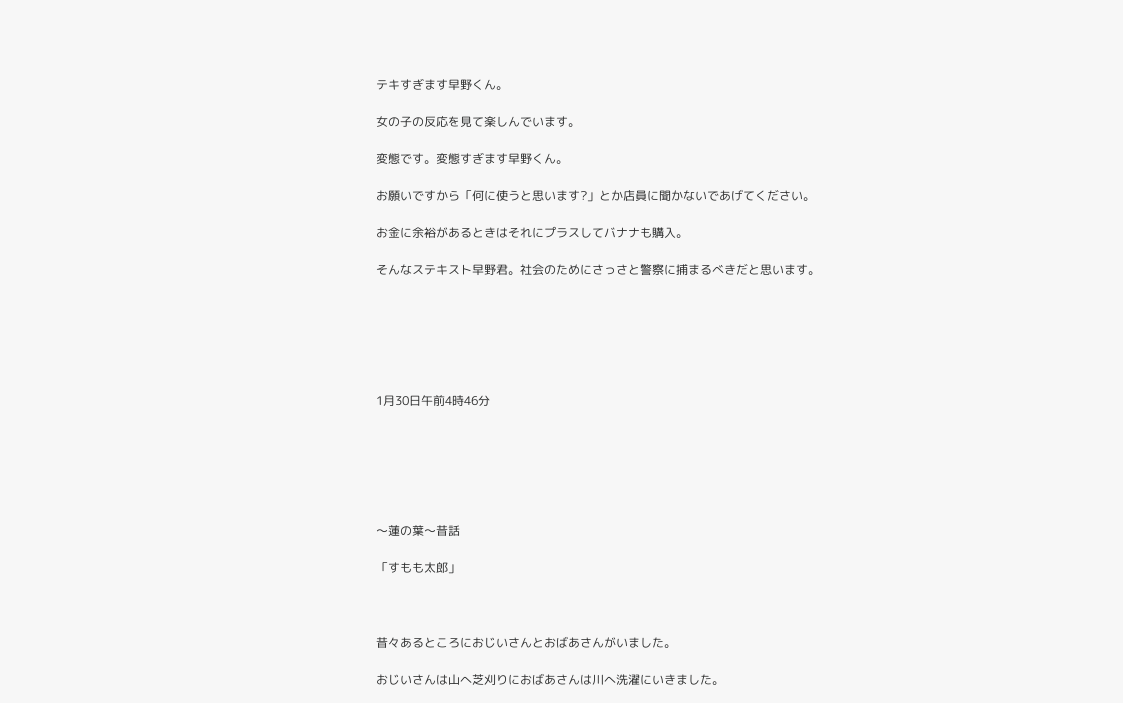テキすぎます早野くん。

女の子の反応を見て楽しんでいます。

変態です。変態すぎます早野くん。

お願いですから「何に使うと思います?」とか店員に聞かないであげてください。

お金に余裕があるときはそれにプラスしてバナナも購入。

そんなステキスト早野君。社会のためにさっさと警察に捕まるべきだと思います。






1月30日午前4時46分






〜蓮の葉〜昔話

「すもも太郎」



昔々あるところにおじいさんとおばあさんがいました。

おじいさんは山へ芝刈りにおばあさんは川へ洗濯にいきました。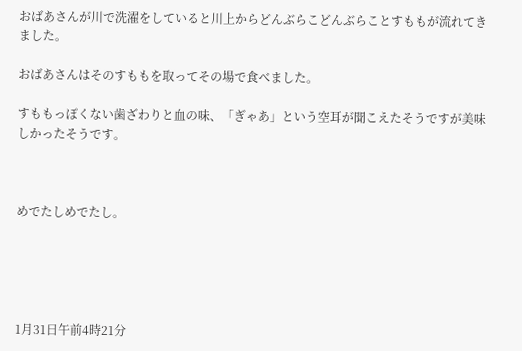おばあさんが川で洗濯をしていると川上からどんぶらこどんぶらことすももが流れてきました。

おばあさんはそのすももを取ってその場で食べました。

すももっぽくない歯ざわりと血の味、「ぎゃあ」という空耳が聞こえたそうですが美味しかったそうです。



めでたしめでたし。





1月31日午前4時21分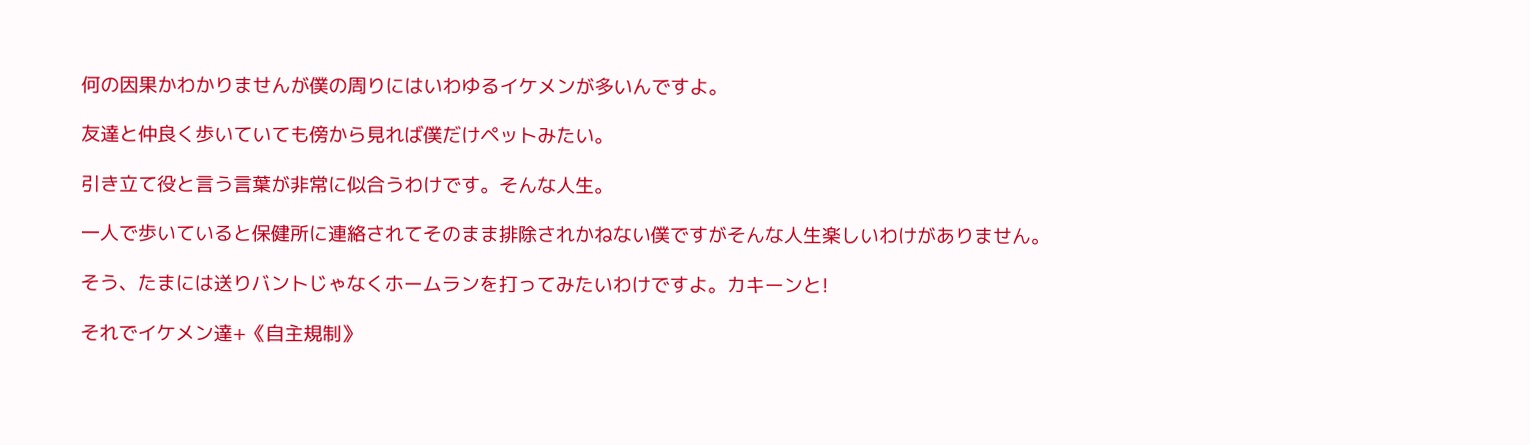何の因果かわかりませんが僕の周りにはいわゆるイケメンが多いんですよ。

友達と仲良く歩いていても傍から見れば僕だけペットみたい。

引き立て役と言う言葉が非常に似合うわけです。そんな人生。

一人で歩いていると保健所に連絡されてそのまま排除されかねない僕ですがそんな人生楽しいわけがありません。

そう、たまには送りバントじゃなくホームランを打ってみたいわけですよ。カキーンと!

それでイケメン達+《自主規制》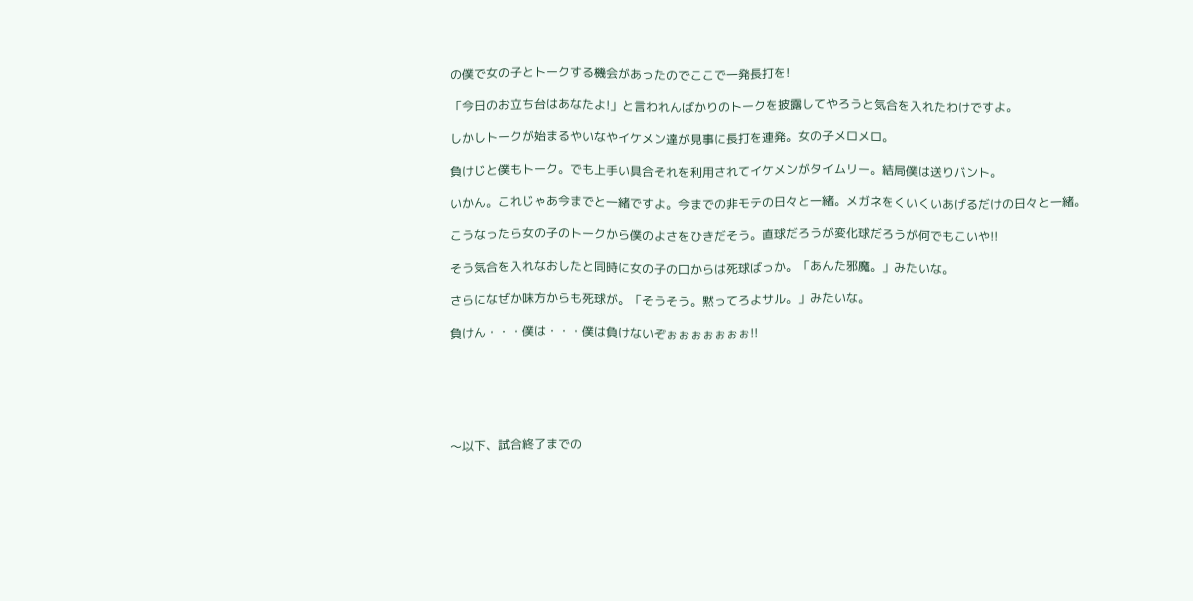の僕で女の子とトークする機会があったのでここで一発長打を!

「今日のお立ち台はあなたよ!」と言われんばかりのトークを披露してやろうと気合を入れたわけですよ。

しかしトークが始まるやいなやイケメン達が見事に長打を連発。女の子メロメロ。

負けじと僕もトーク。でも上手い具合それを利用されてイケメンがタイムリー。結局僕は送りバント。

いかん。これじゃあ今までと一緒ですよ。今までの非モテの日々と一緒。メガネをくいくいあげるだけの日々と一緒。

こうなったら女の子のトークから僕のよさをひきだそう。直球だろうが変化球だろうが何でもこいや!!

そう気合を入れなおしたと同時に女の子の口からは死球ばっか。「あんた邪魔。」みたいな。

さらになぜか味方からも死球が。「そうそう。黙ってろよサル。」みたいな。

負けん・・・僕は・・・僕は負けないぞぉぉぉぉぉぉぉ!!






〜以下、試合終了までの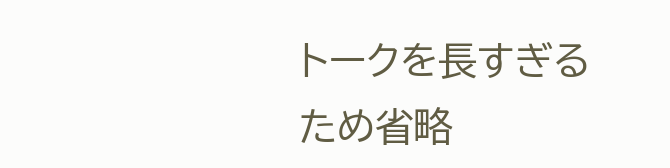トークを長すぎるため省略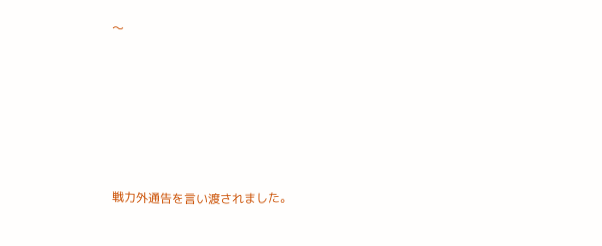〜







戦力外通告を言い渡されました。